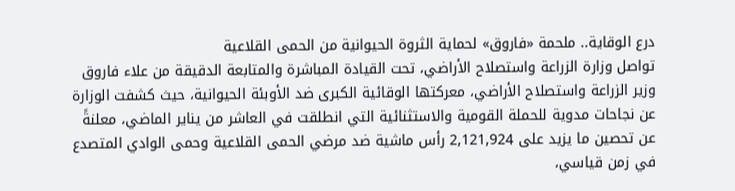درع الوقاية.. ملحمة «فاروق» لحماية الثروة الحيوانية من الحمى القلاعية
تواصل وزارة الزراعة واستصلاح الأراضي، تحت القيادة المباشرة والمتابعة الدقيقة من علاء فاروق وزير الزراعة واستصلاح الأراضي، معركتها الوقائية الكبرى ضد الأوبئة الحيوانية، حيث كشفت الوزارة عن نجاحات مدوية للحملة القومية والاستثنائية التي انطلقت في العاشر من يناير الماضي، معلنةً عن تحصين ما يزيد على 2,121,924 رأس ماشية ضد مرضي الحمى القلاعية وحمى الوادي المتصدع في زمن قياسي،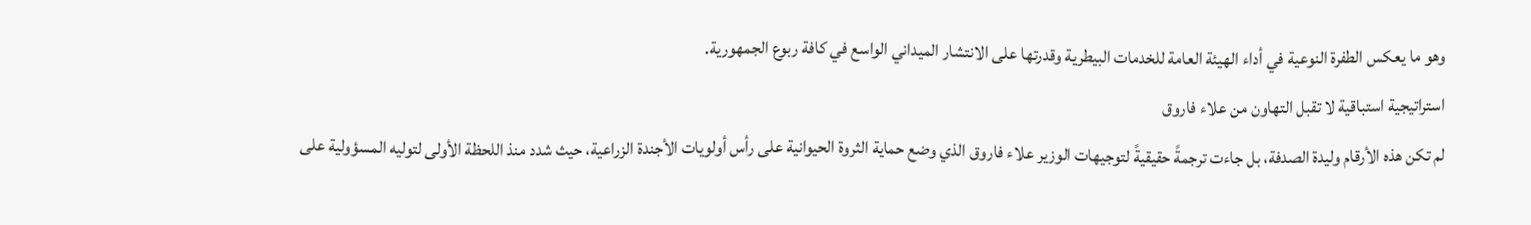وهو ما يعكس الطفرة النوعية في أداء الهيئة العامة للخدمات البيطرية وقدرتها على الانتشار الميداني الواسع في كافة ربوع الجمهورية.
استراتيجية استباقية لا تقبل التهاون من علاء فاروق
لم تكن هذه الأرقام وليدة الصدفة، بل جاءت ترجمةً حقيقيةً لتوجيهات الوزير علاء فاروق الذي وضع حماية الثروة الحيوانية على رأس أولويات الأجندة الزراعية، حيث شدد منذ اللحظة الأولى لتوليه المسؤولية على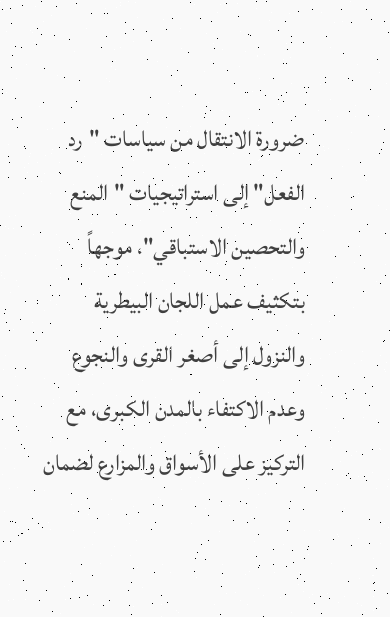ضرورة الانتقال من سياسات "رد الفعل" إلى استراتيجيات "المنع والتحصين الاستباقي"، موجهاً بتكثيف عمل اللجان البيطرية والنزول إلى أصغر القرى والنجوع وعدم الاكتفاء بالمدن الكبرى، مع التركيز على الأسواق والمزارع لضمان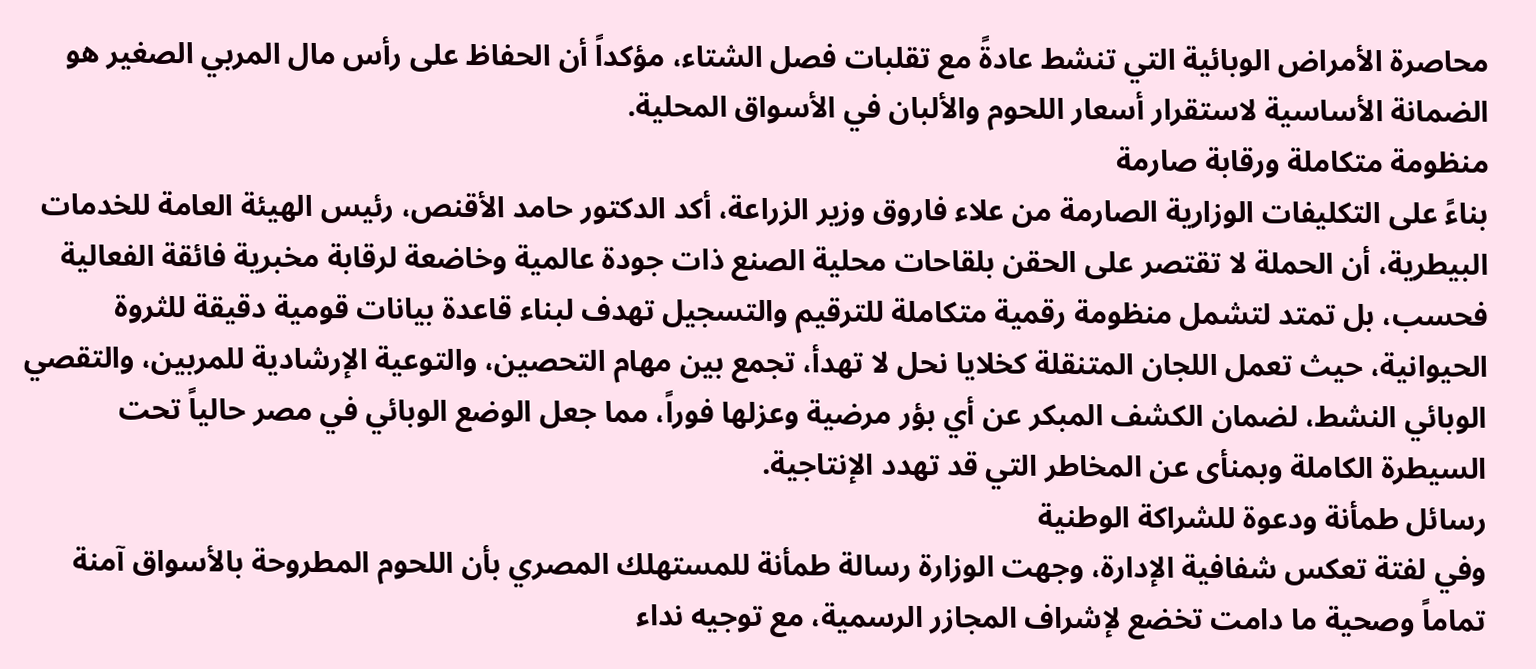محاصرة الأمراض الوبائية التي تنشط عادةً مع تقلبات فصل الشتاء، مؤكداً أن الحفاظ على رأس مال المربي الصغير هو الضمانة الأساسية لاستقرار أسعار اللحوم والألبان في الأسواق المحلية.
منظومة متكاملة ورقابة صارمة
بناءً على التكليفات الوزارية الصارمة من علاء فاروق وزير الزراعة، أكد الدكتور حامد الأقنص، رئيس الهيئة العامة للخدمات البيطرية، أن الحملة لا تقتصر على الحقن بلقاحات محلية الصنع ذات جودة عالمية وخاضعة لرقابة مخبرية فائقة الفعالية فحسب، بل تمتد لتشمل منظومة رقمية متكاملة للترقيم والتسجيل تهدف لبناء قاعدة بيانات قومية دقيقة للثروة الحيوانية، حيث تعمل اللجان المتنقلة كخلايا نحل لا تهدأ، تجمع بين مهام التحصين، والتوعية الإرشادية للمربين، والتقصي الوبائي النشط، لضمان الكشف المبكر عن أي بؤر مرضية وعزلها فوراً، مما جعل الوضع الوبائي في مصر حالياً تحت السيطرة الكاملة وبمنأى عن المخاطر التي قد تهدد الإنتاجية.
رسائل طمأنة ودعوة للشراكة الوطنية
وفي لفتة تعكس شفافية الإدارة، وجهت الوزارة رسالة طمأنة للمستهلك المصري بأن اللحوم المطروحة بالأسواق آمنة تماماً وصحية ما دامت تخضع لإشراف المجازر الرسمية، مع توجيه نداء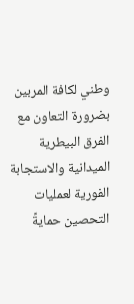وطني لكافة المربين بضرورة التعاون مع الفرق البيطرية الميدانية والاستجابة الفورية لعمليات التحصين حمايةً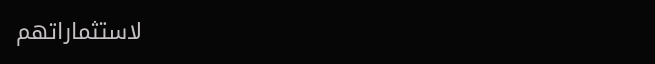لاستثماراتهم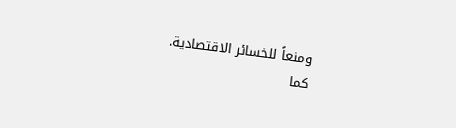ومنعاً للخسائر الاقتصادية.
كما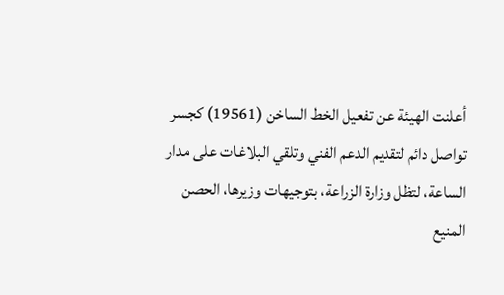أعلنت الهيئة عن تفعيل الخط الساخن (19561) كجسر تواصل دائم لتقديم الدعم الفني وتلقي البلاغات على مدار الساعة، لتظل وزارة الزراعة، بتوجيهات وزيرها، الحصن المنيع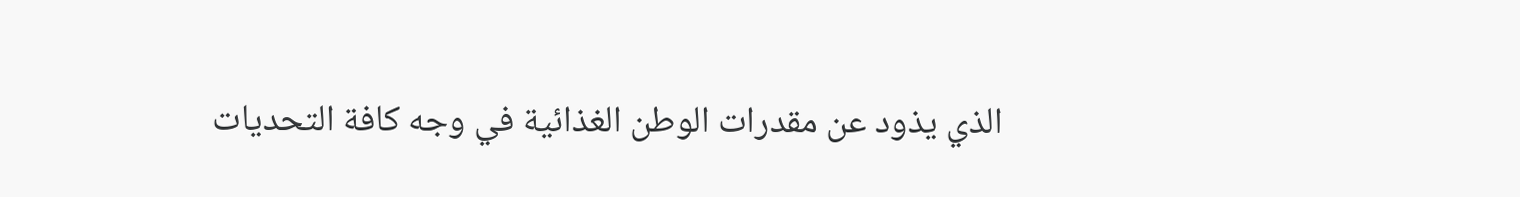الذي يذود عن مقدرات الوطن الغذائية في وجه كافة التحديات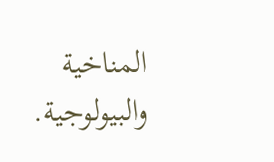المناخية والبيولوجية.